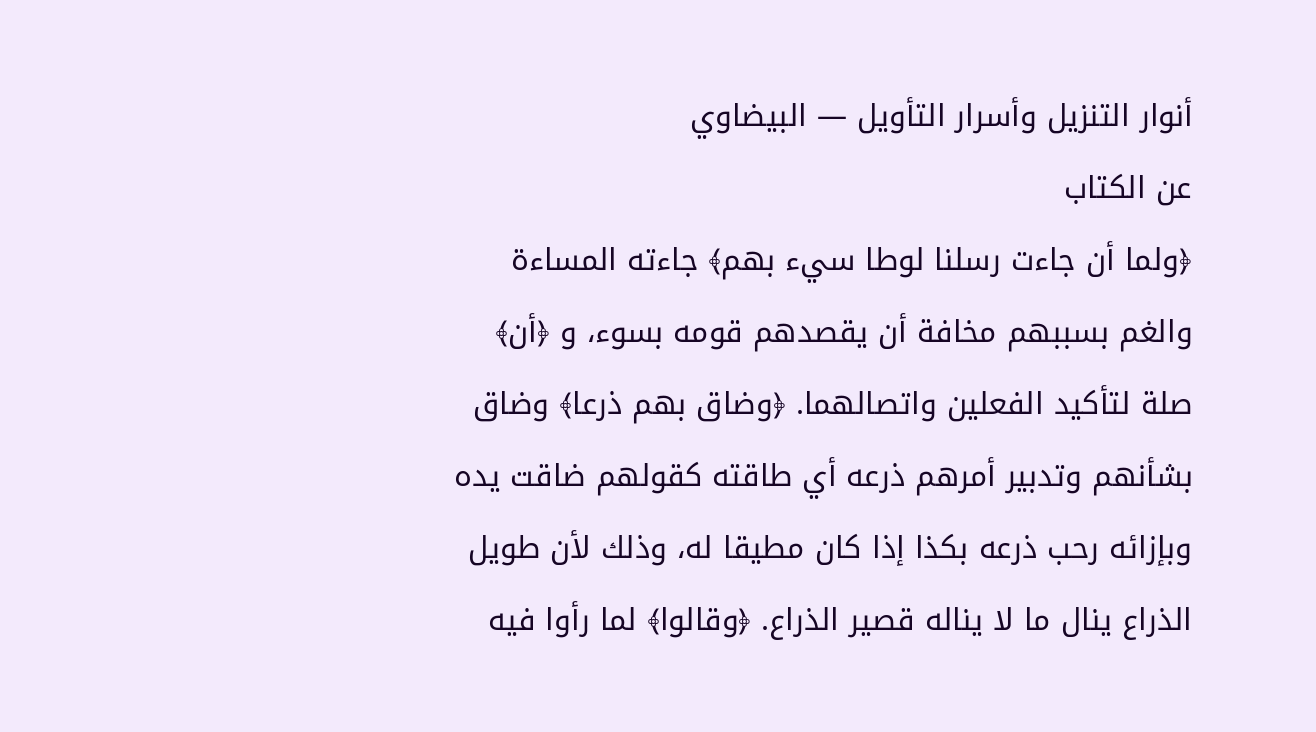أنوار التنزيل وأسرار التأويل — البيضاوي
عن الكتاب
﴿ولما أن جاءت رسلنا لوطا سيء بهم﴾ جاءته المساءة والغم بسببهم مخافة أن يقصدهم قومه بسوء، و ﴿أن﴾ صلة لتأكيد الفعلين واتصالهما. ﴿وضاق بهم ذرعا﴾ وضاق بشأنهم وتدبير أمرهم ذرعه أي طاقته كقولهم ضاقت يده وبإزائه رحب ذرعه بكذا إذا كان مطيقا له، وذلك لأن طويل الذراع ينال ما لا يناله قصير الذراع. ﴿وقالوا﴾ لما رأوا فيه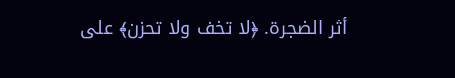أثر الضجرة. ﴿لا تخف ولا تحزن﴾ على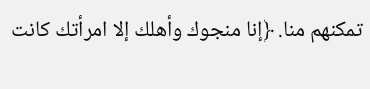تمكنهم منا. ﴿إنا منجوك وأهلك إلا امرأتك كانت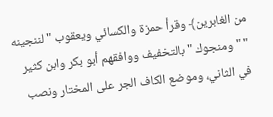من الغابرين﴾ وقرأ حمزة والكسائي ويعقوب " لننجينه " " ومنجوك " بالتخفيف ووافقهم أبو بكر وابن كثير في الثاني، وموضع الكاف الجر على المختار ونصب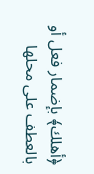﴿أهلك﴾ بإضمار فعل أو بالعطف على محلها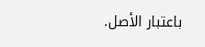باعتبار الأصل.